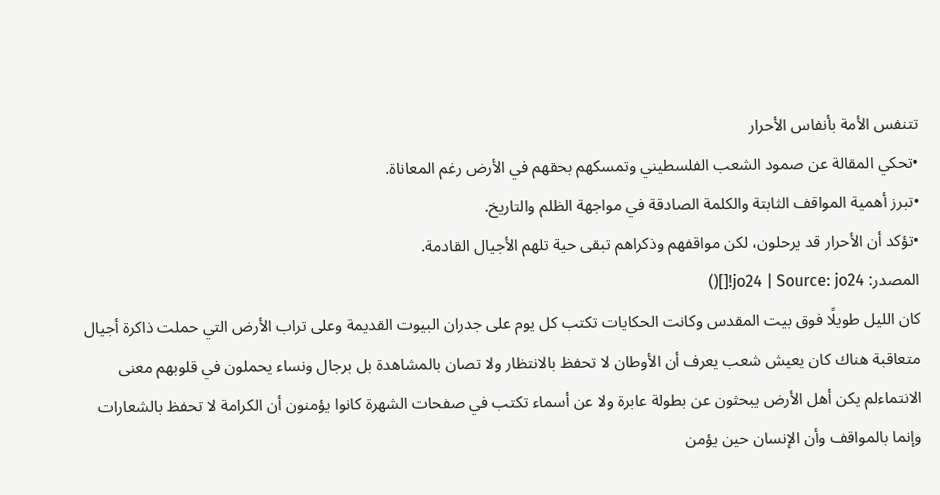تتنفس الأمة بأنفاس الأحرار
•تحكي المقالة عن صمود الشعب الفلسطيني وتمسكهم بحقهم في الأرض رغم المعاناة.
•تبرز أهمية المواقف الثابتة والكلمة الصادقة في مواجهة الظلم والتاريخ.
•تؤكد أن الأحرار قد يرحلون، لكن مواقفهم وذكراهم تبقى حية تلهم الأجيال القادمة.
المصدر: jo24 | Source: jo24![]()
كان الليل طويلًا فوق بيت المقدس وكانت الحكايات تكتب كل يوم على جدران البيوت القديمة وعلى تراب الأرض التي حملت ذاكرة أجيال متعاقبة هناك كان يعيش شعب يعرف أن الأوطان لا تحفظ بالانتظار ولا تصان بالمشاهدة بل برجال ونساء يحملون في قلوبهم معنى الانتماءلم يكن أهل الأرض يبحثون عن بطولة عابرة ولا عن أسماء تكتب في صفحات الشهرة كانوا يؤمنون أن الكرامة لا تحفظ بالشعارات وإنما بالمواقف وأن الإنسان حين يؤمن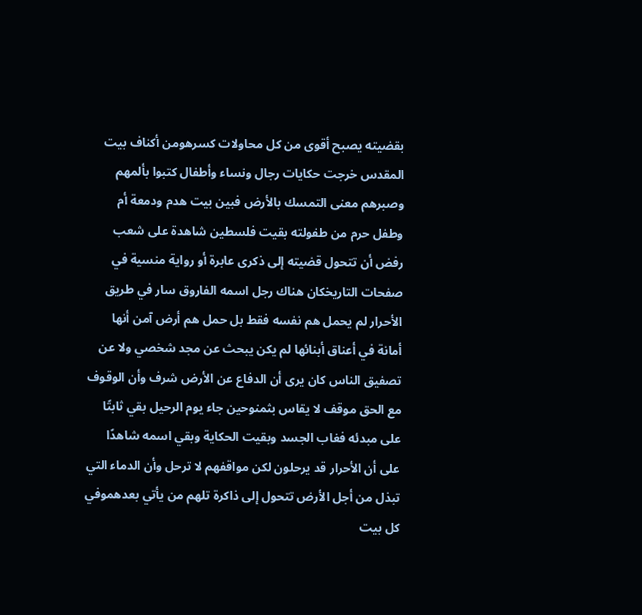بقضيته يصبح أقوى من كل محاولات كسرهومن أكناف بيت المقدس خرجت حكايات رجال ونساء وأطفال كتبوا بألمهم وصبرهم معنى التمسك بالأرض فبين بيت هدم ودمعة أم وطفل حرم من طفولته بقيت فلسطين شاهدة على شعب رفض أن تتحول قضيته إلى ذكرى عابرة أو رواية منسية في صفحات التاريخكان هناك رجل اسمه الفاروق سار في طريق الأحرار لم يحمل هم نفسه فقط بل حمل هم أرض آمن أنها أمانة في أعناق أبنائها لم يكن يبحث عن مجد شخصي ولا عن تصفيق الناس كان يرى أن الدفاع عن الأرض شرف وأن الوقوف مع الحق موقف لا يقاس بثمنوحين جاء يوم الرحيل بقي ثابتًا على مبدئه فغاب الجسد وبقيت الحكاية وبقي اسمه شاهدًا على أن الأحرار قد يرحلون لكن مواقفهم لا ترحل وأن الدماء التي تبذل من أجل الأرض تتحول إلى ذاكرة تلهم من يأتي بعدهموفي كل بيت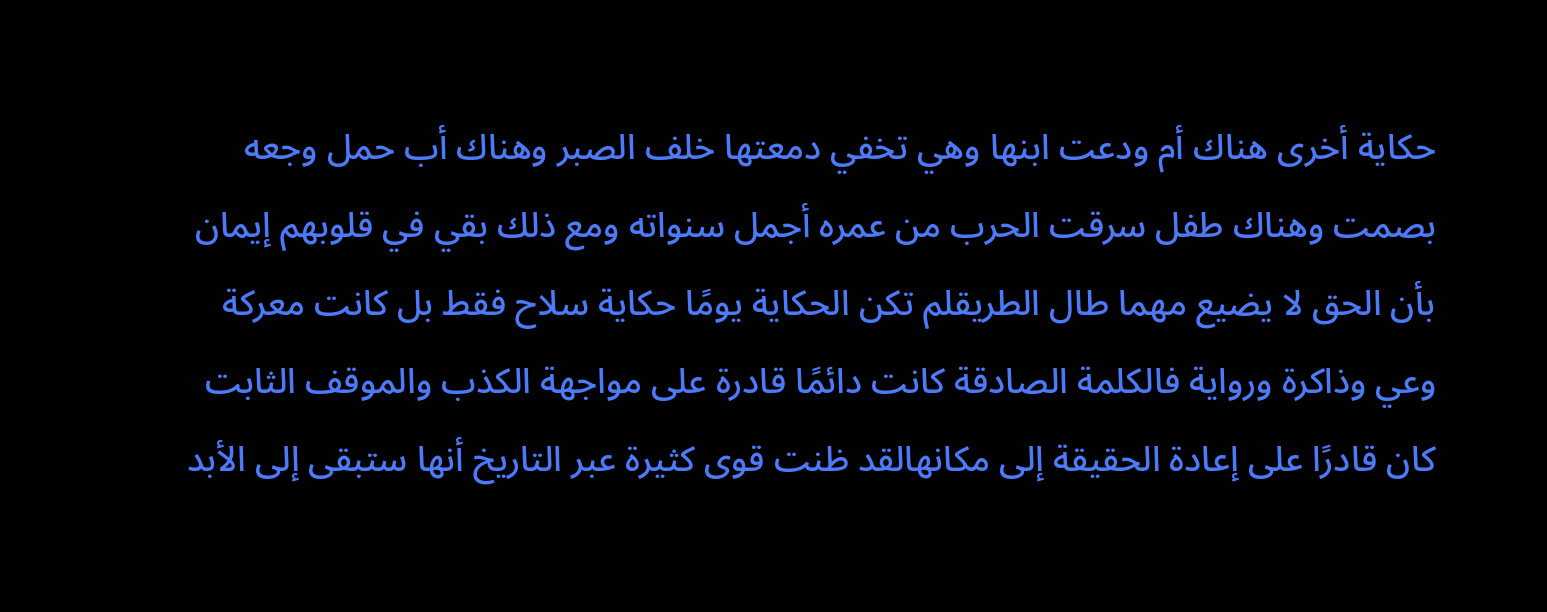حكاية أخرى هناك أم ودعت ابنها وهي تخفي دمعتها خلف الصبر وهناك أب حمل وجعه بصمت وهناك طفل سرقت الحرب من عمره أجمل سنواته ومع ذلك بقي في قلوبهم إيمان بأن الحق لا يضيع مهما طال الطريقلم تكن الحكاية يومًا حكاية سلاح فقط بل كانت معركة وعي وذاكرة ورواية فالكلمة الصادقة كانت دائمًا قادرة على مواجهة الكذب والموقف الثابت كان قادرًا على إعادة الحقيقة إلى مكانهالقد ظنت قوى كثيرة عبر التاريخ أنها ستبقى إلى الأبد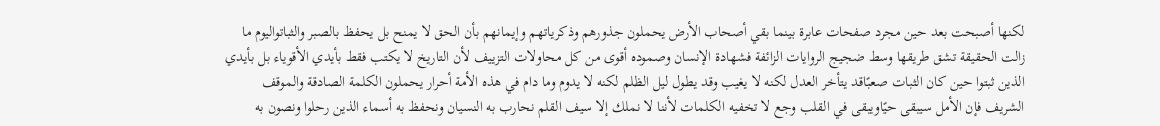لكنها أصبحت بعد حين مجرد صفحات عابرة بينما بقي أصحاب الأرض يحملون جذورهم وذكرياتهم وإيمانهم بأن الحق لا يمنح بل يحفظ بالصبر والثباتواليوم ما زالت الحقيقة تشق طريقها وسط ضجيج الروايات الزائفة فشهادة الإنسان وصموده أقوى من كل محاولات التزييف لأن التاريخ لا يكتب فقط بأيدي الأقوياء بل بأيدي الذين ثبتوا حين كان الثبات صعبًاقد يتأخر العدل لكنه لا يغيب وقد يطول ليل الظلم لكنه لا يدوم وما دام في هذه الأمة أحرار يحملون الكلمة الصادقة والموقف الشريف فإن الأمل سيبقى حيًاويبقى في القلب وجع لا تخفيه الكلمات لأننا لا نملك إلا سيف القلم نحارب به النسيان ونحفظ به أسماء الذين رحلوا ونصون به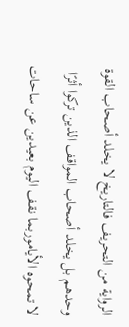الرواية من التحريف فالتاريخ لا يخلد أصحاب القوة وحدهم بل يخلد أصحاب المواقف الذين تركوا أثرًا لا تمحوه الأياموربما نقف اليوم بعيدين عن ساحات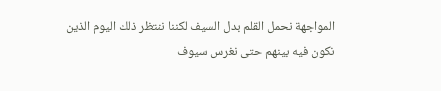المواجهة نحمل القلم بدل السيف لكننا ننتظر ذلك اليوم الذين نكون فيه بينهم حتى نغرس سيوف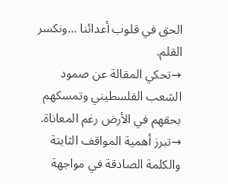الحق في قلوب أعدائنا ...ونكسر القلم.
→تحكي المقالة عن صمود الشعب الفلسطيني وتمسكهم بحقهم في الأرض رغم المعاناة.
→تبرز أهمية المواقف الثابتة والكلمة الصادقة في مواجهة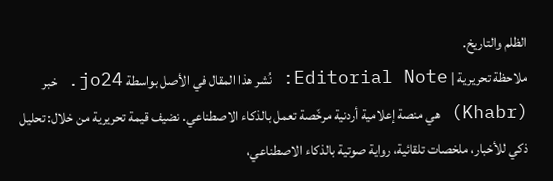الظلم والتاريخ.
ملاحظة تحريرية | Editorial Note: نُشر هذا المقال في الأصل بواسطة jo24. خبر (Khabr) هي منصة إعلامية أردنية مرخّصة تعمل بالذكاء الاصطناعي. نضيف قيمة تحريرية من خلال: تحليل ذكي للأخبار، ملخصات تلقائية، رواية صوتية بالذكاء الاصطناعي،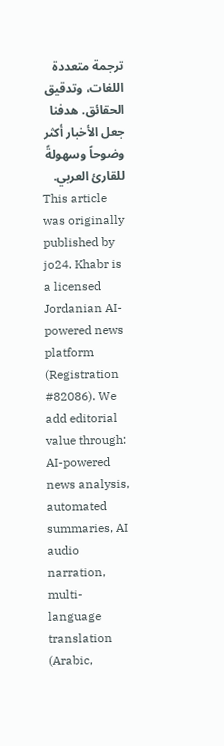ترجمة متعددة اللغات، وتدقيق الحقائق. هدفنا جعل الأخبار أكثر وضوحاً وسهولةً للقارئ العربي.
This article was originally published by jo24. Khabr is a licensed Jordanian AI-powered news platform (Registration #82086). We add editorial value through: AI-powered news analysis, automated summaries, AI audio narration, multi-language translation (Arabic,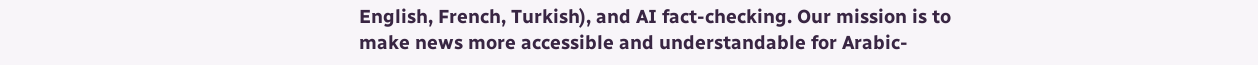English, French, Turkish), and AI fact-checking. Our mission is to make news more accessible and understandable for Arabic-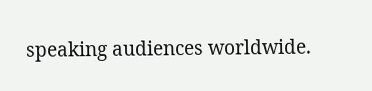speaking audiences worldwide.